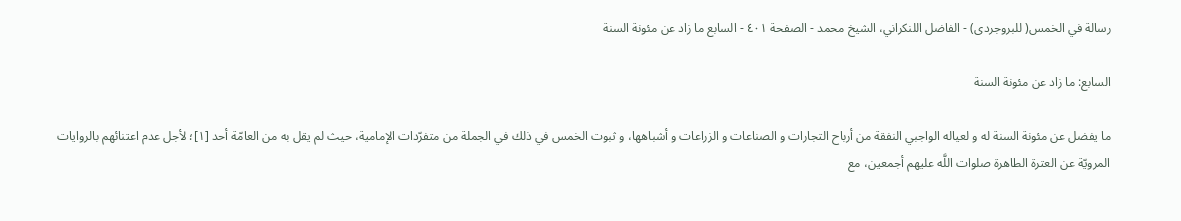رسالة في الخمس( للبروجردى) - الفاضل اللنكراني، الشيخ محمد - الصفحة ٤٠١ - السابع ما زاد عن مئونة السنة

السابع: ما زاد عن مئونة السنة

ما يفضل عن مئونة السنة له و لعياله الواجبي النفقة من أرباح التجارات و الصناعات و الزراعات و أشباهها، و ثبوت الخمس في ذلك في الجملة من متفرّدات الإمامية، حيث لم يقل به من العامّة أحد [١]؛ لأجل عدم اعتنائهم بالروايات المرويّة عن العترة الطاهرة صلوات اللَّه عليهم أجمعين، مع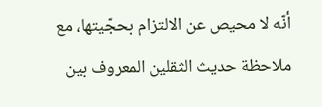أنّه لا محيص عن الالتزام بحجّيتها، مع ملاحظة حديث الثقلين المعروف بين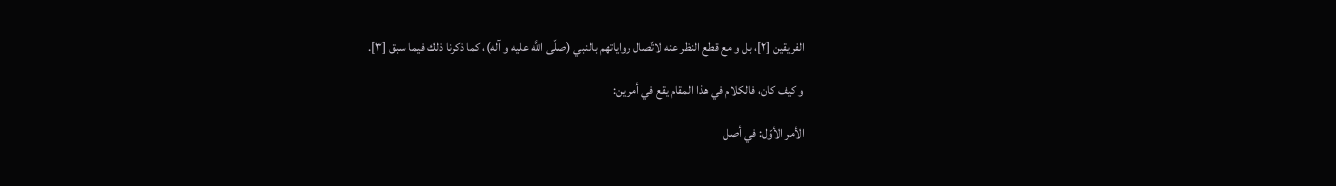الفريقين‌ [٢]، بل و مع قطع النظر عنه لاتّصال رواياتهم بالنبي (صلّى اللَّه عليه و آله)، كما ذكرنا ذلك فيما سبق‌ [٣].

و كيف كان، فالكلام في هذا المقام يقع في أمرين:

الأمر الأوّل: في أصل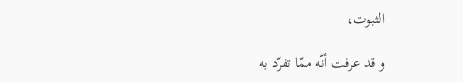الثبوت،

و قد عرفت أنّه ممّا تفرّد به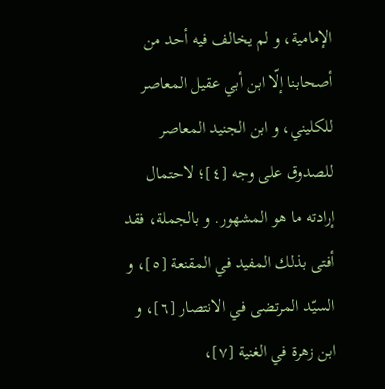الإمامية، و لم يخالف فيه أحد من أصحابنا إلّا ابن أبي عقيل المعاصر للكليني، و ابن الجنيد المعاصر للصدوق على وجه‌ [٤]؛ لاحتمال إرادته ما هو المشهور. و بالجملة، فقد أفتى بذلك المفيد في المقنعة [٥]، و السيّد المرتضى في الانتصار [٦]، و ابن زهرة في الغنية [٧]،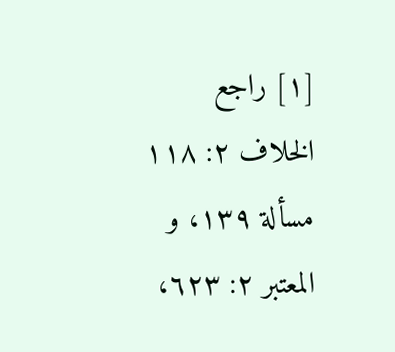[١] راجع الخلاف ٢: ١١٨ مسألة ١٣٩، و المعتبر ٢: ٦٢٣،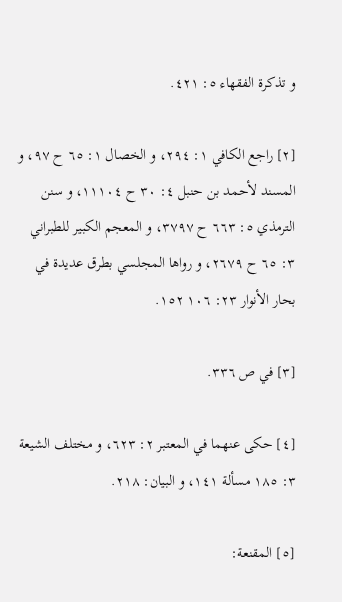و تذكرة الفقهاء ٥: ٤٢١.

[٢] راجع الكافي ١: ٢٩٤، و الخصال ١: ٦٥ ح ٩٧، و المسند لأحمد بن حنبل ٤: ٣٠ ح ١١١٠٤، و سنن الترمذي ٥: ٦٦٣ ح ٣٧٩٧، و المعجم الكبير للطبراني ٣: ٦٥ ح ٢٦٧٩، و رواها المجلسي بطرق عديدة في بحار الأنوار ٢٣: ١٠٦ ١٥٢.

[٣] في ص ٣٣٦.

[٤] حكى عنهما في المعتبر ٢: ٦٢٣، و مختلف الشيعة ٣: ١٨٥ مسألة ١٤١، و البيان: ٢١٨.

[٥] المقنعة: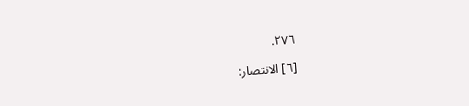٢٧٦.

[٦] الانتصار: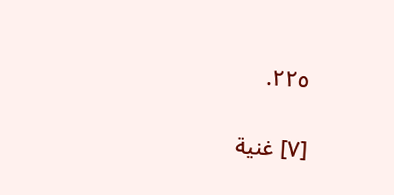٢٢٥.

[٧] غنية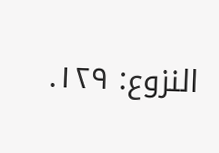النزوع: ١٢٩.